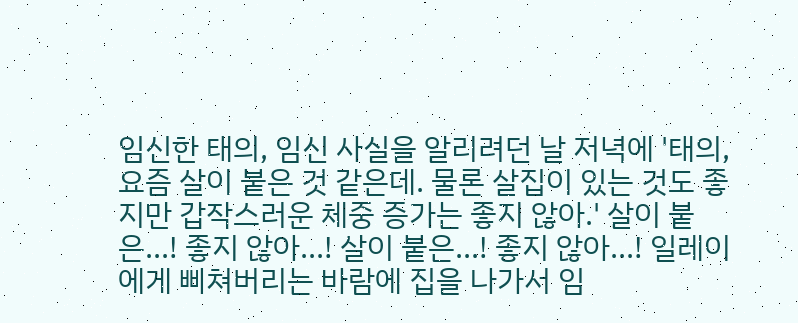임신한 태의, 임신 사실을 알리려던 날 저녁에 '태의, 요즘 살이 붙은 것 같은데. 물론 살집이 있는 것도 좋지만 갑작스러운 체중 증가는 좋지 않아.' 살이 붙은...! 좋지 않아...! 살이 붙은...! 좋지 않아...! 일레이에게 삐쳐버리는 바람에 집을 나가서 임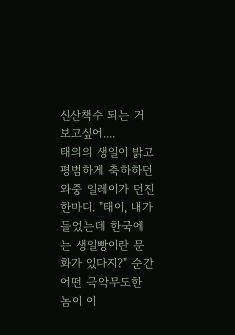신산책수 되는 거 보고싶어....
태의의 생일이 밝고 평범하게 축하하던 와중 일레이가 던진 한마디. "태이, 내가 들었는데 한국에는 생일빵이란 문화가 있다지?" 순간 어떤 극악무도한 놈이 이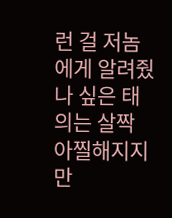런 걸 저놈에게 알려줬나 싶은 태의는 살짝 아찔해지지만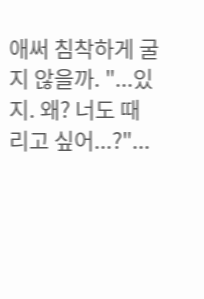애써 침착하게 굴지 않을까. "...있지. 왜? 너도 때리고 싶어...?"...